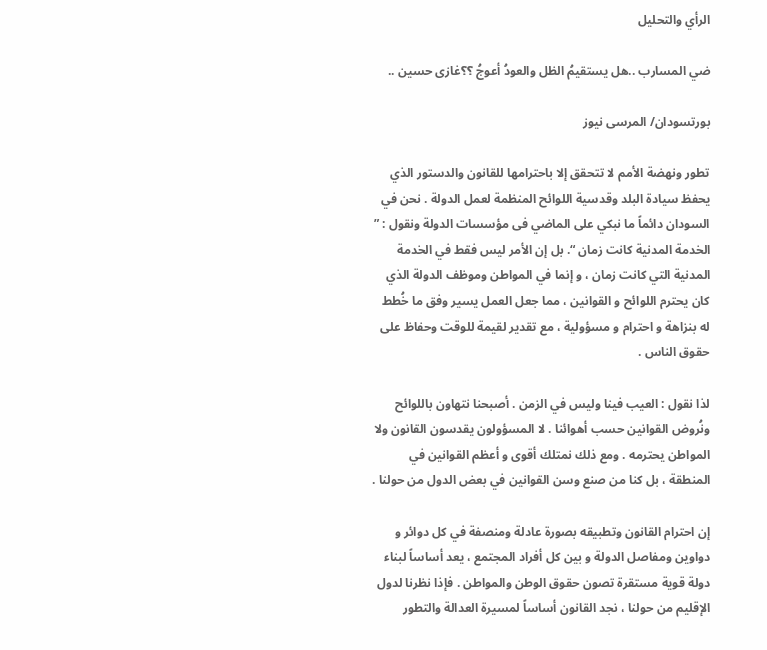الرأي والتحليل

ضي المسارب ..هل يستقيمُ الظل والعودُ أعوجُ ؟؟غازى حسين ..

بورتسودان/ المرسى نيوز

تطور ونهضة الأمم لا تتحقق إلا باحترامها للقانون والدستور الذي يحفظ سيادة البلد وقدسية اللوائح المنظمة لعمل الدولة . نحن في السودان دائماً ما نبكي على الماضي فى مؤسسات الدولة ونقول : ” الخدمة المدنية كانت زمان “. بل إن الأمر ليس فقط في الخدمة المدنية التي كانت زمان ، و إنما في المواطن وموظف الدولة الذي كان يحترم اللوائح و القوانين ، مما جعل العمل يسير وفق ما خُطط له بنزاهة و احترام و مسؤولية ، مع تقدير لقيمة للوقت وحفاظ على حقوق الناس .

لذا نقول : العيب فينا وليس في الزمن . أصبحنا نتهاون باللوائح ونُروض القوانين حسب أهوائنا . لا المسؤولون يقدسون القانون ولا المواطن يحترمه . ومع ذلك نمتلك أقوى و أعظم القوانين في المنطقة ، بل كنا من صنع وسن القوانين في بعض الدول من حولنا .

إن احترام القانون وتطبيقه بصورة عادلة ومنصفة في كل دوائر و دواوين ومفاصل الدولة و بين كل أفراد المجتمع ، يعد أساساً لبناء دولة قوية مستقرة تصون حقوق الوطن والمواطن . فإذا نظرنا لدول الإقليم من حولنا ، نجد القانون أساساً لمسيرة العدالة والتطور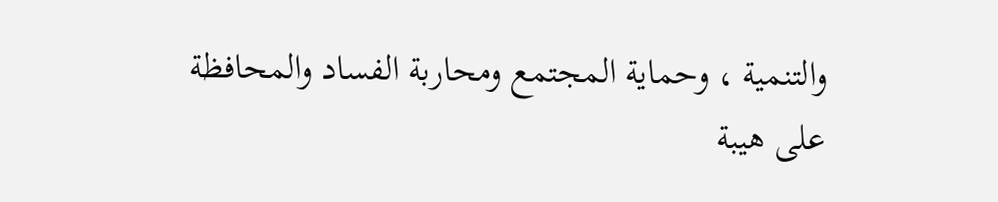والتنمية ، وحماية المجتمع ومحاربة الفساد والمحافظة على هيبة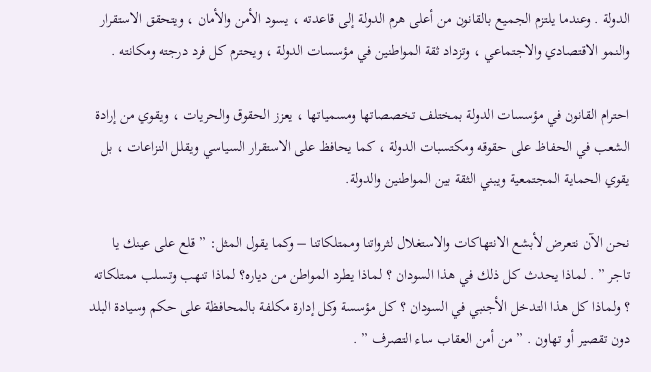الدولة . وعندما يلتزم الجميع بالقانون من أعلى هرم الدولة إلى قاعدته ، يسود الأمن والأمان ، ويتحقق الاستقرار والنمو الاقتصادي والاجتماعي ، وتزداد ثقة المواطنين في مؤسسات الدولة ، ويحترم كل فرد درجته ومكانته .

احترام القانون في مؤسسات الدولة بمختلف تخصصاتها ومسمياتها ، يعزز الحقوق والحريات ، ويقوي من إرادة الشعب في الحفاظ على حقوقه ومكتسبات الدولة ، كما يحافظ على الاستقرار السياسي ويقلل النزاعات ، بل يقوي الحماية المجتمعية ويبني الثقة بين المواطنين والدولة.

نحن الآن نتعرض لأبشع الانتهاكات والاستغلال لثرواتنا وممتلكاتنا – وكما يقول المثل: ” قلع على عينك يا تاجر ” . لماذا يحدث كل ذلك في هذا السودان ؟ لماذا يطرد المواطن من دياره؟ لماذا تنهب وتسلب ممتلكاته ؟ ولماذا كل هذا التدخل الأجنبي في السودان ؟ كل مؤسسة وكل إدارة مكلفة بالمحافظة على حكم وسيادة البلد دون تقصير أو تهاون . ” من أمن العقاب ساء التصرف ” .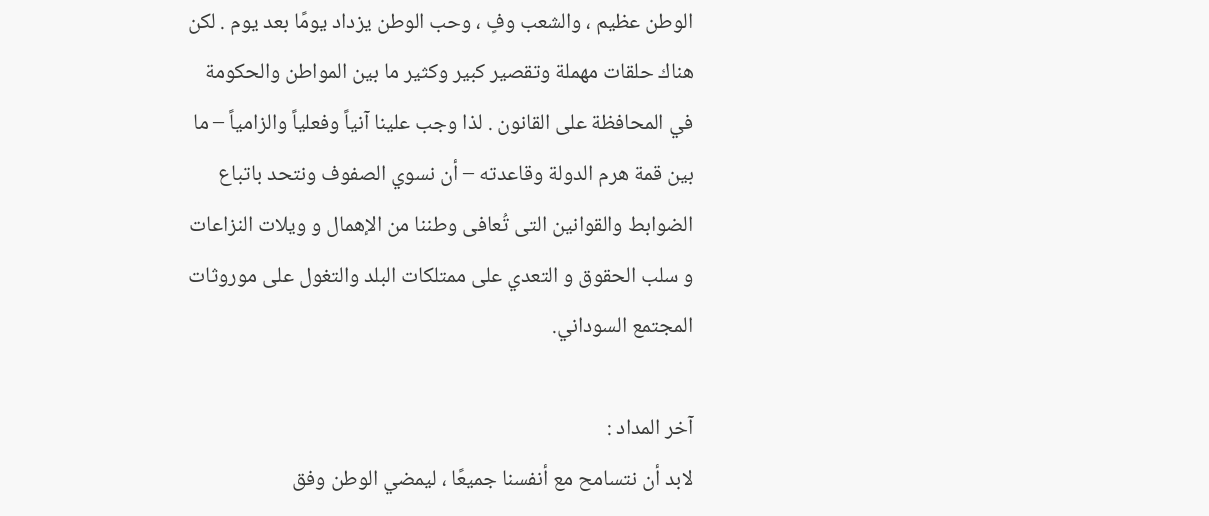الوطن عظيم ، والشعب وفٍ ، وحب الوطن يزداد يومًا بعد يوم . لكن هناك حلقات مهملة وتقصير كبير وكثير ما بين المواطن والحكومة في المحافظة على القانون . لذا وجب علينا آنياً وفعلياً والزامياً – ما بين قمة هرم الدولة وقاعدته – أن نسوي الصفوف ونتحد باتباع الضوابط والقوانين التى تُعافى وطننا من الإهمال و ويلات النزاعات و سلب الحقوق و التعدي على ممتلكات البلد والتغول على موروثات المجتمع السوداني.

آخر المداد :
لابد أن نتسامح مع أنفسنا جميعًا ، ليمضي الوطن وفق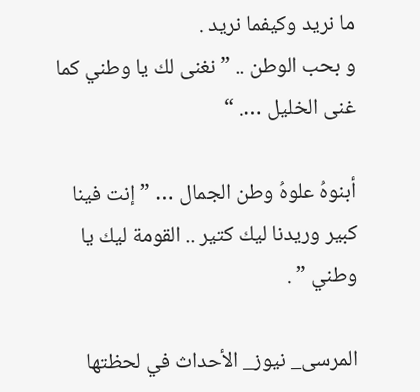ما نريد وكيفما نريد .
و بحب الوطن .. ” نغنى لك يا وطني كما غنى الخليل …. “

أبنوهُ علوهُ وطن الجمال … ” إنت فينا كبير وريدنا ليك كتير .. القومة ليك يا وطني ” .

المرسى_ نيوز_ الأحداث في لحظتها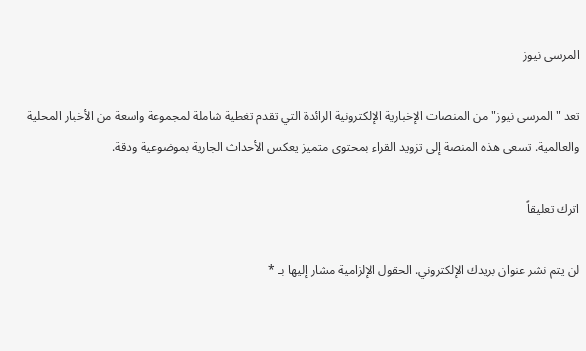المرسى نيوز

تعد "المرسى نيوز" من المنصات الإخبارية الإلكترونية الرائدة التي تقدم تغطية شاملة لمجموعة واسعة من الأخبار المحلية والعالمية. تسعى هذه المنصة إلى تزويد القراء بمحتوى متميز يعكس الأحداث الجارية بموضوعية ودقة.

اترك تعليقاً

لن يتم نشر عنوان بريدك الإلكتروني. الحقول الإلزامية مشار إليها بـ *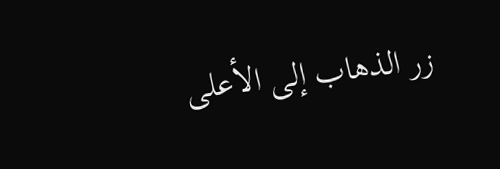زر الذهاب إلى الأعلى